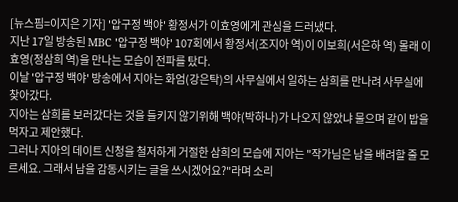[뉴스핌=이지은 기자] '압구정 백야' 황정서가 이효영에게 관심을 드러냈다.
지난 17일 방송된 MBC '압구정 백야' 107회에서 황정서(조지아 역)이 이보희(서은하 역) 몰래 이효영(정삼희 역)을 만나는 모습이 전파를 탔다.
이날 '압구정 백야' 방송에서 지아는 화엄(강은탁)의 사무실에서 일하는 삼희를 만나려 사무실에 찾아갔다.
지아는 삼희를 보러갔다는 것을 들키지 않기위해 백야(박하나)가 나오지 않았냐 물으며 같이 밥을 먹자고 제안했다.
그러나 지아의 데이트 신청을 철저하게 거절한 삼희의 모습에 지아는 "작가님은 남을 배려할 줄 모르세요. 그래서 남을 감동시키는 글을 쓰시겠어요?"라며 소리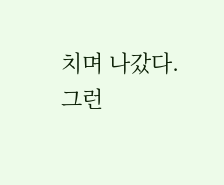치며 나갔다.
그런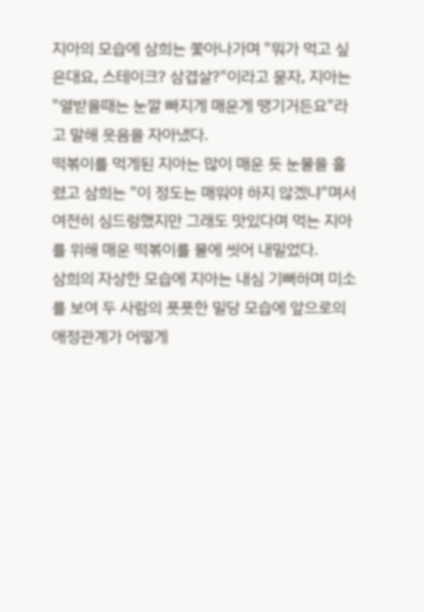지아의 모습에 삼희는 쫓아나가며 "뭐가 먹고 싶은대요, 스테이크? 삼겹살?"이라고 묻자, 지아는 "열받을때는 눈깔 빠지게 매운게 땡기거든요"라고 말해 웃음을 자아냈다.
떡볶이를 먹게된 지아는 많이 매운 듯 눈물을 흘렸고 삼희는 "이 정도는 매워야 하지 않겠냐"며서 여전히 심드렁했지만 그래도 맛있다며 먹는 지아를 위해 매운 떡볶이를 물에 씻어 내밀었다.
삼희의 자상한 모습에 지아는 내심 기뻐하며 미소를 보여 두 사람의 풋풋한 밀당 모습에 앞으로의 애정관계가 어떻게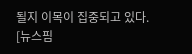될지 이목이 집중되고 있다.
[뉴스핌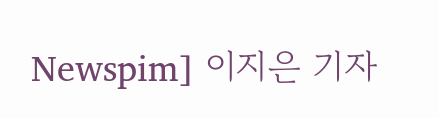Newspim] 이지은 기자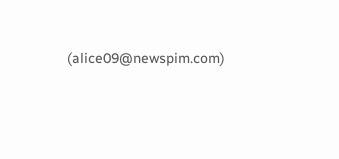(alice09@newspim.com)